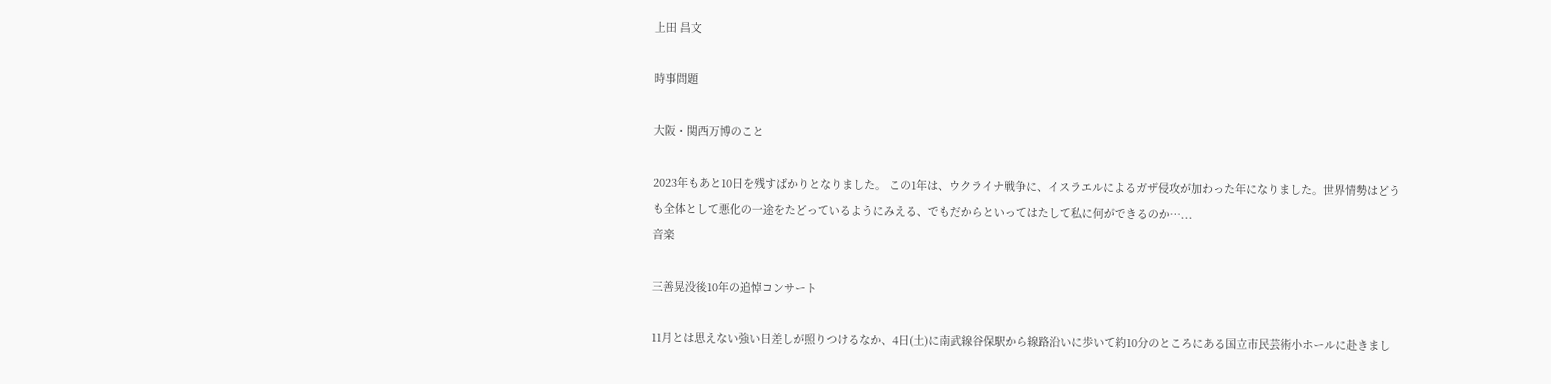上田 昌文

時事問題

大阪・関西万博のこと

2023年もあと10日を残すばかりとなりました。 この1年は、ウクライナ戦争に、イスラエルによるガザ侵攻が加わった年になりました。世界情勢はどうも全体として悪化の一途をたどっているようにみえる、でもだからといってはたして私に何ができるのか…...
音楽

三善晃没後10年の追悼コンサート

11月とは思えない強い日差しが照りつけるなか、4日(土)に南武線谷保駅から線路沿いに歩いて約10分のところにある国立市民芸術小ホールに赴きまし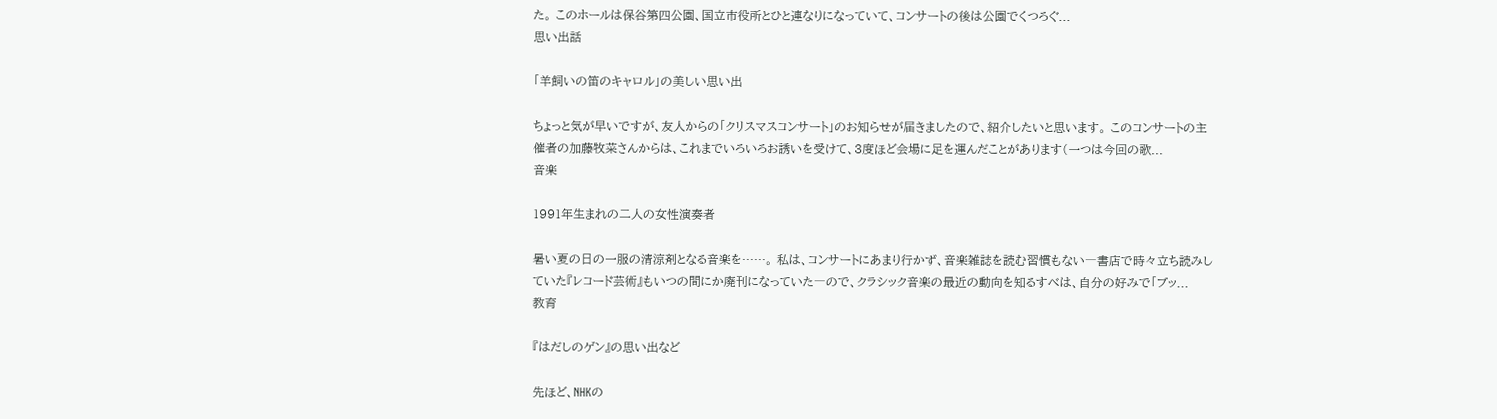た。 このホールは保谷第四公園、国立市役所とひと連なりになっていて、コンサートの後は公園でくつろぐ...
思い出話

「羊飼いの笛のキャロル」の美しい思い出

ちょっと気が早いですが、友人からの「クリスマスコンサート」のお知らせが届きましたので、紹介したいと思います。 このコンサートの主催者の加藤牧菜さんからは、これまでいろいろお誘いを受けて、3度ほど会場に足を運んだことがあります(一つは今回の歌...
音楽

1991年生まれの二人の女性演奏者

暑い夏の日の一服の清涼剤となる音楽を……。 私は、コンサートにあまり行かず、音楽雑誌を読む習慣もない―書店で時々立ち読みしていた『レコード芸術』もいつの間にか廃刊になっていた―ので、クラシック音楽の最近の動向を知るすべは、自分の好みで「ブッ...
教育

『はだしのゲン』の思い出など

先ほど、NHKの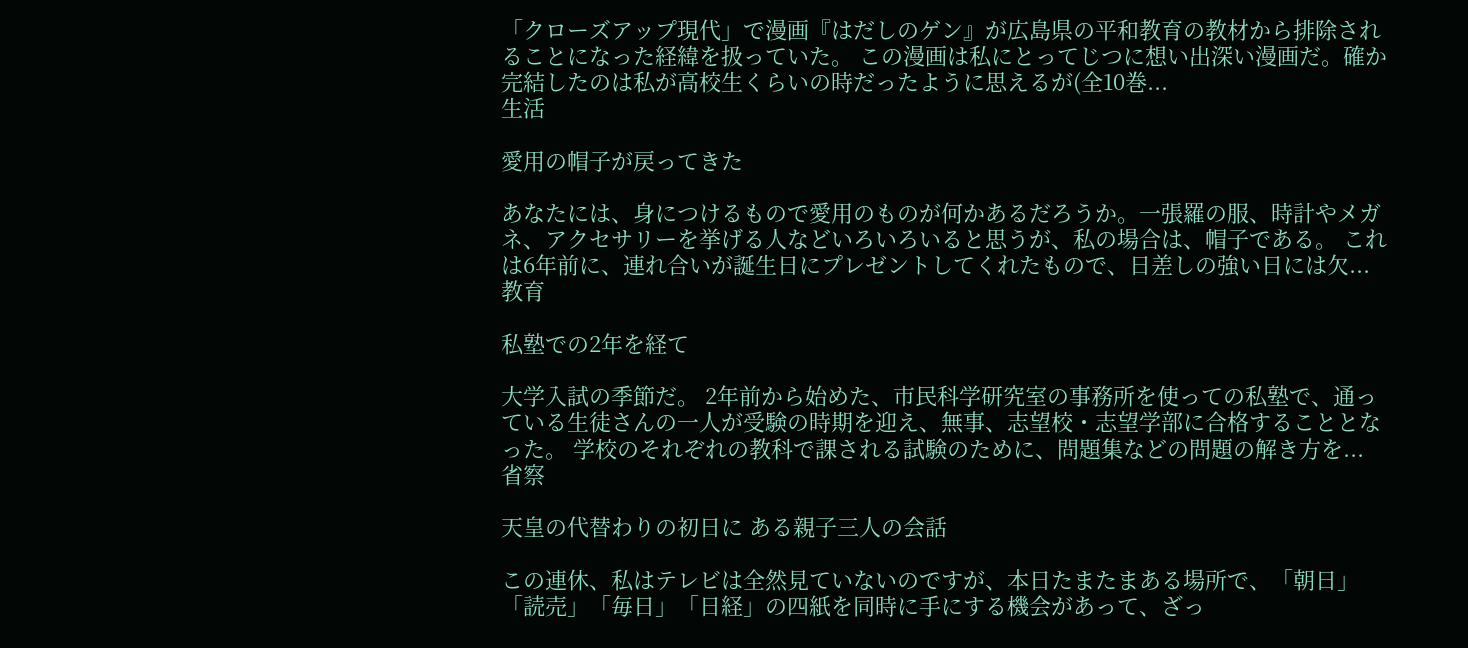「クローズアップ現代」で漫画『はだしのゲン』が広島県の平和教育の教材から排除されることになった経緯を扱っていた。 この漫画は私にとってじつに想い出深い漫画だ。確か完結したのは私が高校生くらいの時だったように思えるが(全10巻...
生活

愛用の帽子が戻ってきた

あなたには、身につけるもので愛用のものが何かあるだろうか。一張羅の服、時計やメガネ、アクセサリーを挙げる人などいろいろいると思うが、私の場合は、帽子である。 これは6年前に、連れ合いが誕生日にプレゼントしてくれたもので、日差しの強い日には欠...
教育

私塾での2年を経て

大学入試の季節だ。 2年前から始めた、市民科学研究室の事務所を使っての私塾で、通っている生徒さんの一人が受験の時期を迎え、無事、志望校・志望学部に合格することとなった。 学校のそれぞれの教科で課される試験のために、問題集などの問題の解き方を...
省察

天皇の代替わりの初日に ある親子三人の会話

この連休、私はテレビは全然見ていないのですが、本日たまたまある場所で、「朝日」「読売」「毎日」「日経」の四紙を同時に手にする機会があって、ざっ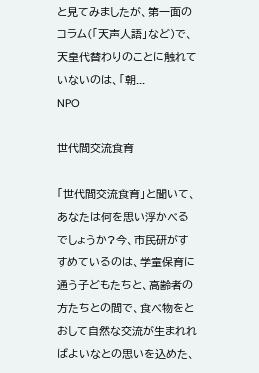と見てみましたが、第一面のコラム(「天声人語」など)で、天皇代替わりのことに触れていないのは、「朝...
NPO

世代間交流食育

「世代間交流食育」と聞いて、あなたは何を思い浮かべるでしょうか?今、市民研がすすめているのは、学童保育に通う子どもたちと、高齢者の方たちとの間で、食べ物をとおして自然な交流が生まれればよいなとの思いを込めた、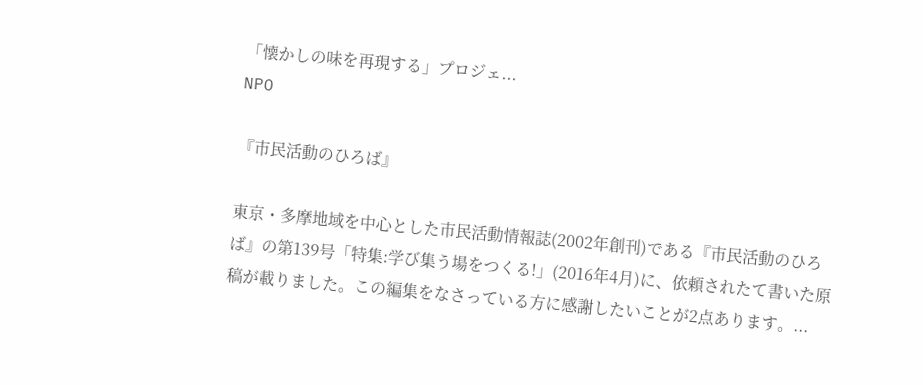「懐かしの味を再現する」プロジェ...
NPO

『市民活動のひろば』

東京・多摩地域を中心とした市民活動情報誌(2002年創刊)である『市民活動のひろば』の第139号「特集:学び集う場をつくる!」(2016年4月)に、依頼されたて書いた原稿が載りました。この編集をなさっている方に感謝したいことが2点あります。...